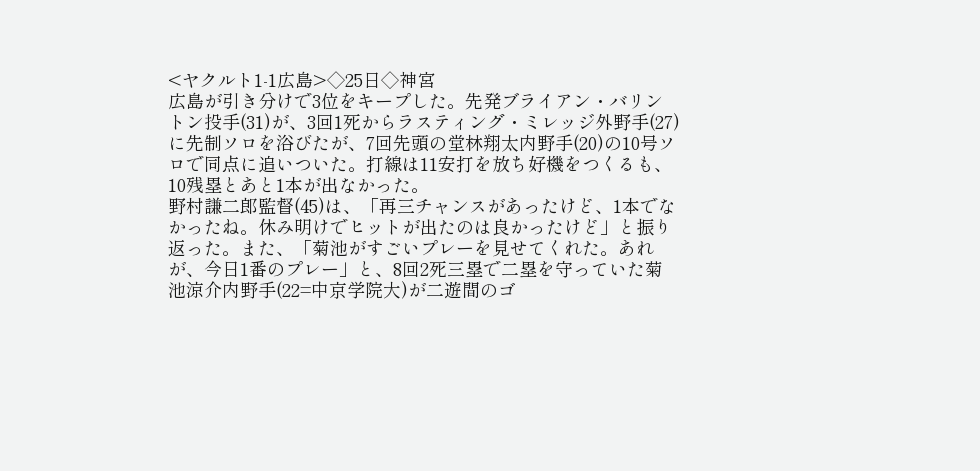<ヤクルト1-1広島>◇25日◇神宮
広島が引き分けで3位をキープした。先発ブライアン・バリントン投手(31)が、3回1死からラスティング・ミレッジ外野手(27)に先制ソロを浴びたが、7回先頭の堂林翔太内野手(20)の10号ソロで同点に追いついた。打線は11安打を放ち好機をつくるも、10残塁とあと1本が出なかった。
野村謙二郎監督(45)は、「再三チャンスがあったけど、1本でなかったね。休み明けでヒットが出たのは良かったけど」と振り返った。また、「菊池がすごいプレーを見せてくれた。あれが、今日1番のプレー」と、8回2死三塁で二塁を守っていた菊池涼介内野手(22=中京学院大)が二遊間のゴ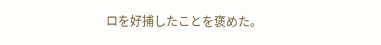ロを好捕したことを褒めた。